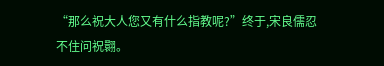“那么祝大人您又有什么指教呢?”终于,宋良儒忍不住问祝翾。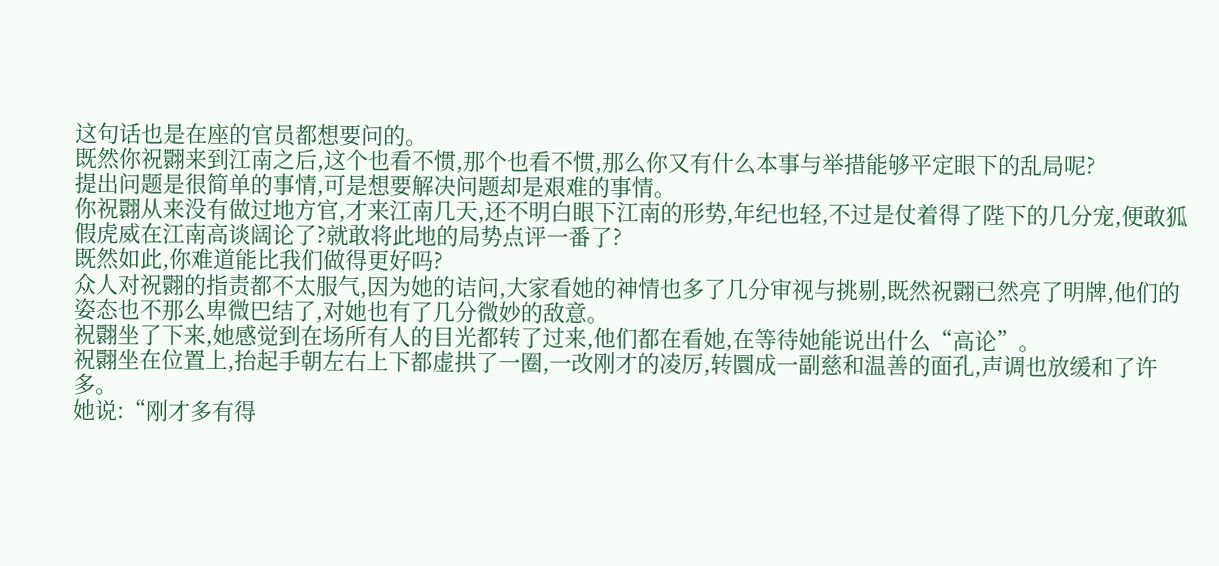这句话也是在座的官员都想要问的。
既然你祝翾来到江南之后,这个也看不惯,那个也看不惯,那么你又有什么本事与举措能够平定眼下的乱局呢?
提出问题是很简单的事情,可是想要解决问题却是艰难的事情。
你祝翾从来没有做过地方官,才来江南几天,还不明白眼下江南的形势,年纪也轻,不过是仗着得了陛下的几分宠,便敢狐假虎威在江南高谈阔论了?就敢将此地的局势点评一番了?
既然如此,你难道能比我们做得更好吗?
众人对祝翾的指责都不太服气,因为她的诘问,大家看她的神情也多了几分审视与挑剔,既然祝翾已然亮了明牌,他们的姿态也不那么卑微巴结了,对她也有了几分微妙的敌意。
祝翾坐了下来,她感觉到在场所有人的目光都转了过来,他们都在看她,在等待她能说出什么“高论”。
祝翾坐在位置上,抬起手朝左右上下都虚拱了一圈,一改刚才的凌厉,转圜成一副慈和温善的面孔,声调也放缓和了许多。
她说:“刚才多有得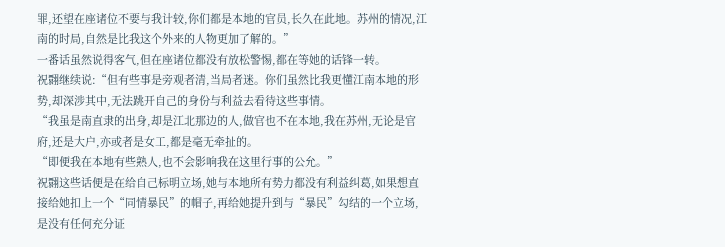罪,还望在座诸位不要与我计较,你们都是本地的官员,长久在此地。苏州的情况,江南的时局,自然是比我这个外来的人物更加了解的。”
一番话虽然说得客气,但在座诸位都没有放松警惕,都在等她的话锋一转。
祝翾继续说:“但有些事是旁观者清,当局者迷。你们虽然比我更懂江南本地的形势,却深涉其中,无法跳开自己的身份与利益去看待这些事情。
“我虽是南直隶的出身,却是江北那边的人,做官也不在本地,我在苏州,无论是官府,还是大户,亦或者是女工,都是毫无牵扯的。
“即便我在本地有些熟人,也不会影响我在这里行事的公允。”
祝翾这些话便是在给自己标明立场,她与本地所有势力都没有利益纠葛,如果想直接给她扣上一个“同情暴民”的帽子,再给她提升到与“暴民”勾结的一个立场,是没有任何充分证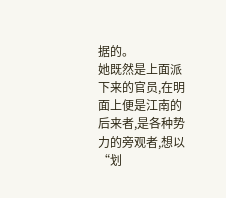据的。
她既然是上面派下来的官员,在明面上便是江南的后来者,是各种势力的旁观者,想以“划